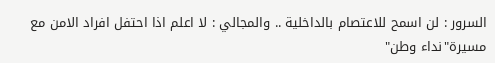السرور : لن اسمح للاعتصام بالداخلية .. والمجالي : لا اعلم اذا احتفل افراد الامن مع مسيرة"نداء وطن"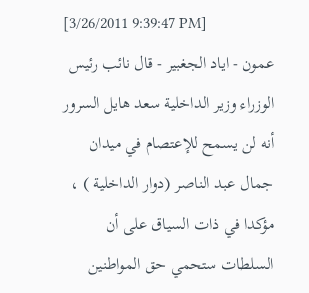[3/26/2011 9:39:47 PM]
عمون - اياد الجغبير - قال نائب رئيس الوزراء وزير الداخلية سعد هايل السرور أنه لن يسمح للإعتصام في ميدان جمال عبد الناصر (دوار الداخلية ) ، مؤكدا في ذات السياق على أن السلطات ستحمي حق المواطنين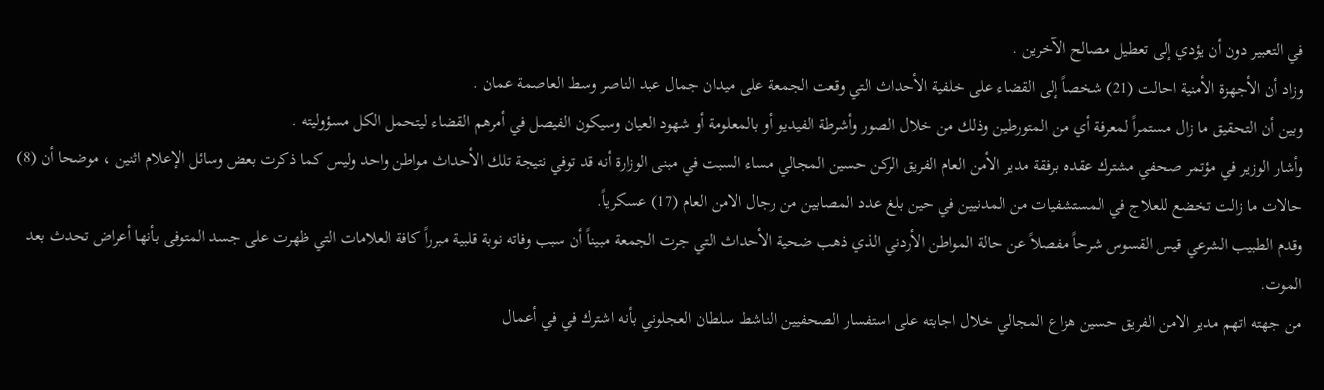في التعبير دون أن يؤدي إلى تعطيل مصالح الآخرين .
وزاد أن الأجهزة الأمنية احالت (21) شخصاً إلى القضاء على خلفية الأحداث التي وقعت الجمعة على ميدان جمال عبد الناصر وسط العاصمة عمان .
وبين أن التحقيق ما زال مستمراً لمعرفة أي من المتورطين وذلك من خلال الصور وأشرطة الفيديو أو بالمعلومة أو شهود العيان وسيكون الفيصل في أمرهم القضاء ليتحمل الكل مسؤوليته .
وأشار الوزير في مؤتمر صحفي مشترك عقده برفقة مدير الأمن العام الفريق الركن حسين المجالي مساء السبت في مبنى الوزارة أنه قد توفي نتيجة تلك الأحداث مواطن واحد وليس كما ذكرت بعض وسائل الإعلام اثنين ، موضحا أن (8) حالات ما زالت تخضع للعلاج في المستشفيات من المدنيين في حين بلغ عدد المصابين من رجال الامن العام (17) عسكرياً.
وقدم الطبيب الشرعي قيس القسوس شرحاً مفصلاً عن حالة المواطن الأردني الذي ذهب ضحية الأحداث التي جرت الجمعة مبيناً أن سبب وفاته نوبة قلبية مبرراً كافة العلامات التي ظهرت على جسد المتوفى بأنها أعراض تحدث بعد الموت.
من جهته اتهم مدير الامن الفريق حسين هزاع المجالي خلال اجابته على استفسار الصحفيين الناشط سلطان العجلوني بأنه اشترك في في أعمال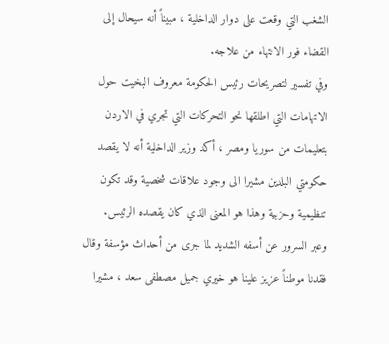الشغب التي وقعت على دوار الداخلية ، مبيناً أنه سيحال إلى القضاء فور الانتهاء من علاجه.
وفي تفسير لتصريحات رئيس الحكومة معروف البخيت حول الاتهامات التي اطلقها نحو التحركات التي تجري في الاردن بتعليمات من سوريا ومصر ، أكد وزير الداخلية أنه لا يقصد حكومتي البلدين مشيرا الى وجود علاقات شخصية وقد تكون تنظيمية وحزبية وهذا هو المعنى الذي كان يقصده الرئيس.
وعبر السرور عن أسفه الشديد لما جرى من أحداث مؤسفة وقال فقدنا موطناً عزيز علينا هو خيري جميل مصطفى سعد ، مشيرا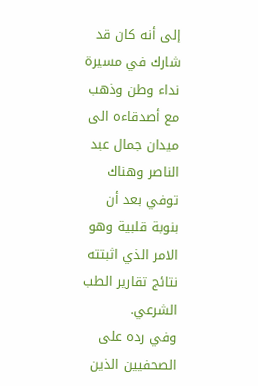إلى أنه كان قد شارك في مسيرة نداء وطن وذهب مع أصدقاءه الى ميدان جمال عبد الناصر وهناك توفي بعد أن بنوبة قلبية وهو الامر الذي اثبتته نتائج تقارير الطب الشرعي.
وفي رده على الصحفيين الذين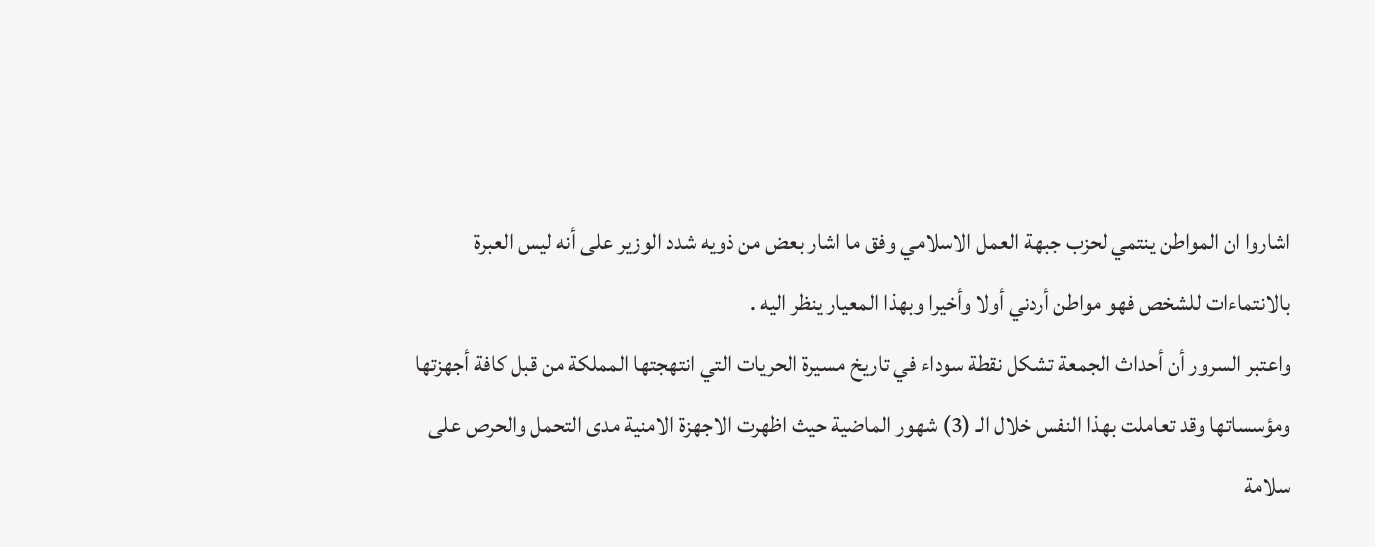اشاروا ان المواطن ينتمي لحزب جبهة العمل الاسلامي وفق ما اشار بعض من ذويه شدد الوزير على أنه ليس العبرة بالانتماءات للشخص فهو مواطن أردني أولا وأخيرا وبهذا المعيار ينظر اليه .
واعتبر السرور أن أحداث الجمعة تشكل نقطة سوداء في تاريخ مسيرة الحريات التي انتهجتها المملكة من قبل كافة أجهزتها ومؤسساتها وقد تعاملت بهذا النفس خلال الـ (3) شهور الماضية حيث اظهرت الاجهزة الامنية مدى التحمل والحرص على سلامة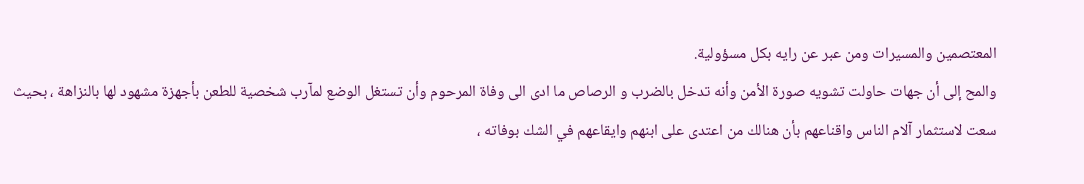المعتصمين والمسيرات ومن عبر عن رايه بكل مسؤولية.
والمح إلى أن جهات حاولت تشويه صورة الأمن وأنه تدخل بالضرب و الرصاص ما ادى الى وفاة المرحوم وأن تستغل الوضع لمآرب شخصية للطعن بأجهزة مشهود لها بالنزاهة ، بحيث سعت لاستثمار آلام الناس واقناعهم بأن هنالك من اعتدى على ابنهم وايقاعهم في الشك بوفاته ،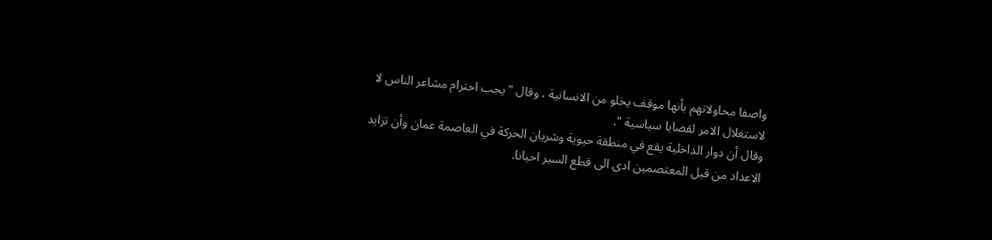واصفا محاولاتهم بأنها موقف يخلو من الانسانية ، وقال " يجب احترام مشاعر الناس لا لاستغلال الامر لقضايا سياسية ".
وقال أن دوار الداخلية يقع في منطقة حيوية وشريان الحركة في العاصمة عمان وأن تزايد الاعداد من قبل المعتصمين ادى الى قطع السير احيانا.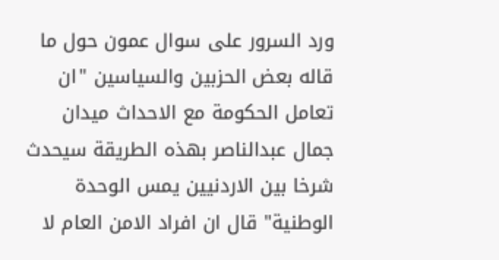ورد السرور على سوال عمون حول ما قاله بعض الحزبين والسياسين "ان تعامل الحكومة مع الاحداث ميدان جمال عبدالناصر بهذه الطريقة سيحدث شرخا بين الاردنيين يمس الوحدة الوطنية" قال ان افراد الامن العام لا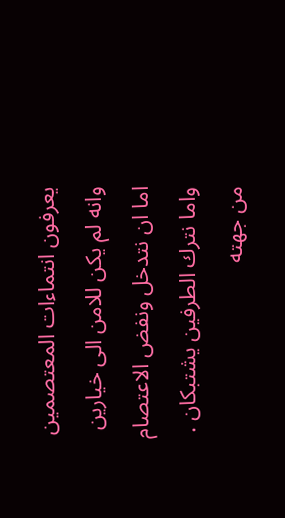يعرفون انتماءات المعتصمين وانه لم يكن للامن الى خيارين اما ان نتدخل ونفض الاعتصام واما نترك الطرفين يشتبكان .
من جهته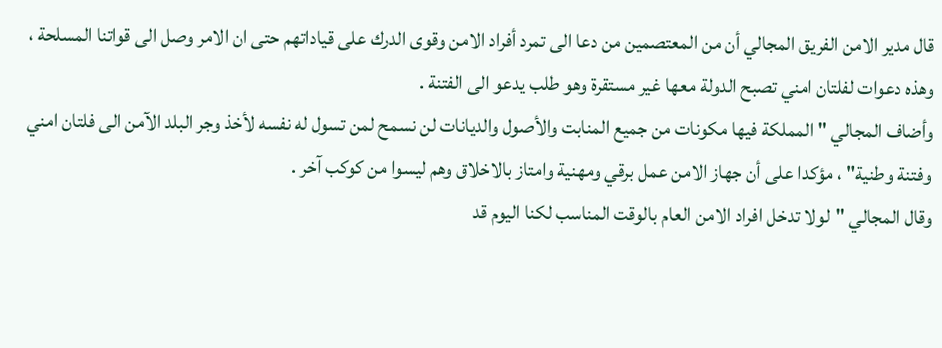قال مدير الامن الفريق المجالي أن من المعتصمين من دعا الى تمرد أفراد الامن وقوى الدرك على قياداتهم حتى ان الامر وصل الى قواتنا المسلحة ، وهذه دعوات لفلتان امني تصبح الدولة معها غير مستقرة وهو طلب يدعو الى الفتنة .
وأضاف المجالي " المملكة فيها مكونات من جميع المنابت والأصول والديانات لن نسمح لمن تسول له نفسه لأخذ وجر البلد الآمن الى فلتان امني وفتنة وطنية" ، مؤكدا على أن جهاز الامن عمل برقي ومهنية وامتاز بالاخلاق وهم ليسوا من كوكب آخر .
وقال المجالي "لولا تدخل افراد الامن العام بالوقت المناسب لكنا اليوم قد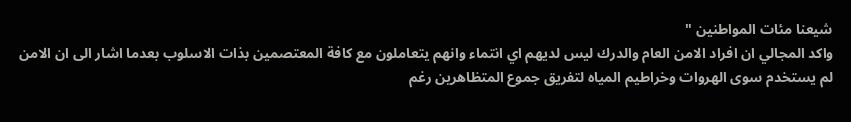شيعنا مئات المواطنين "
واكد المجالي ان افراد الامن العام والدرك ليس لديهم اي انتماء وانهم يتعاملون مع كافة المعتصمين بذات الاسلوب بعدما اشار الى ان الامن لم يستخدم سوى الهروات وخراطيم المياه لتفريق جموع المتظاهرين رغم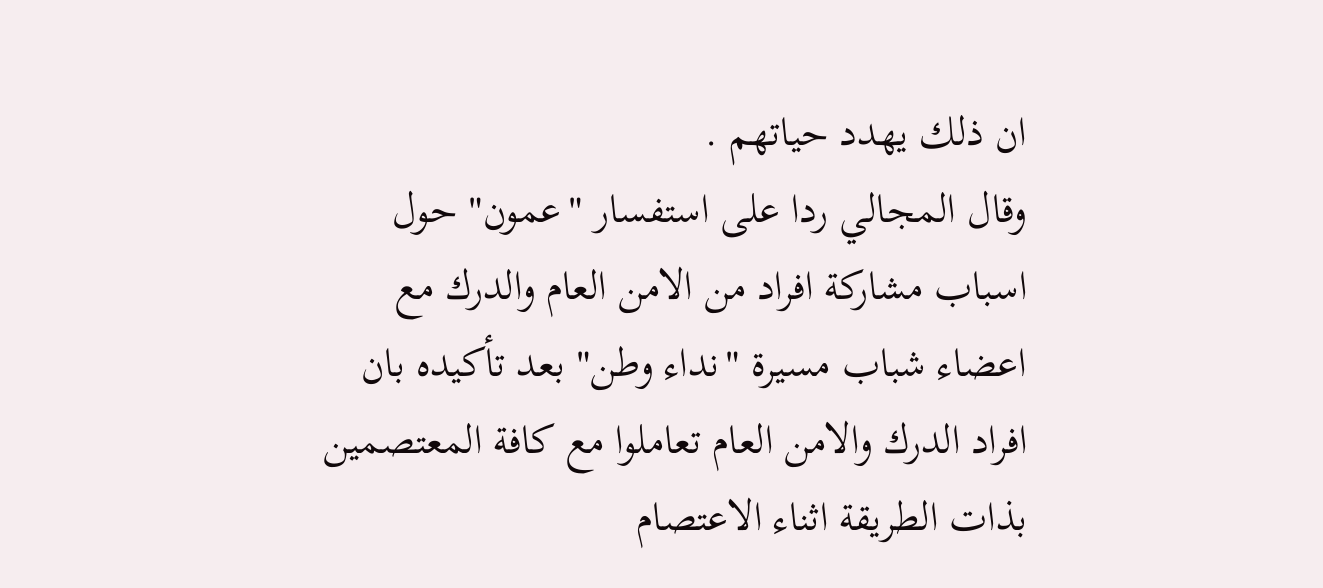ان ذلك يهدد حياتهم .
وقال المجالي ردا على استفسار "عمون" حول اسباب مشاركة افراد من الامن العام والدرك مع اعضاء شباب مسيرة "نداء وطن" بعد تأكيده بان افراد الدرك والامن العام تعاملوا مع كافة المعتصمين بذات الطريقة اثناء الاعتصام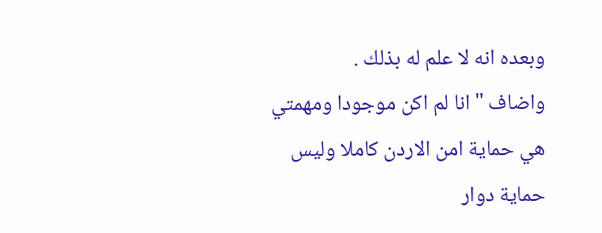وبعده انه لا علم له بذلك .
واضاف "انا لم اكن موجودا ومهمتي هي حماية امن الاردن كاملا وليس حماية دوار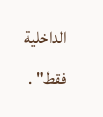الداخلية فقط" .